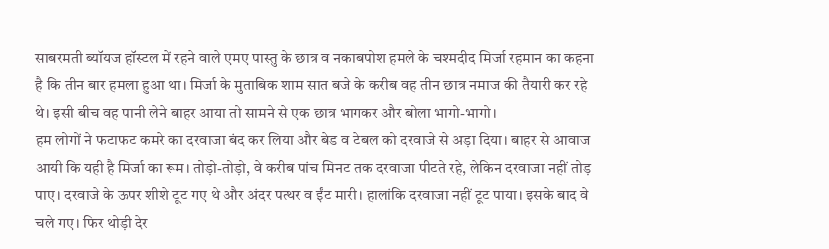साबरमती ब्यॉयज हॉस्टल में रहने वाले एमए पास्तु के छात्र व नकाबपोश हमले के चश्मदीद मिर्जा रहमान का कहना है कि तीन बार हमला हुआ था। मिर्जा के मुताबिक शाम सात बजे के करीब वह तीन छात्र नमाज की तैयारी कर रहे थे। इसी बीच वह पानी लेने बाहर आया तो सामने से एक छात्र भागकर और बोला भागो-भागो।
हम लोगों ने फटाफट कमरे का दरवाजा बंद कर लिया और बेड व टेबल को दरवाजे से अड़ा दिया। बाहर से आवाज आयी कि यही है मिर्जा का रूम। तोड़ो-तोड़ो, वे करीब पांच मिनट तक दरवाजा पीटते रहे, लेकिन दरवाजा नहीं तोड़ पाए। दरवाजे के ऊपर शीशे टूट गए थे और अंदर पत्थर व ईंट मारी। हालांकि दरवाजा नहीं टूट पाया। इसके बाद वे चले गए। फिर थोड़ी देर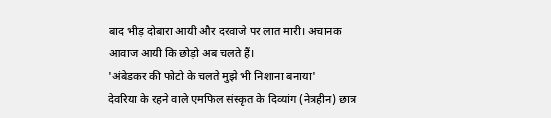बाद भीड़ दोबारा आयी और दरवाजे पर लात मारी। अचानक आवाज आयी कि छोड़ो अब चलते हैं।
'अंबेडकर की फोटो के चलते मुझे भी निशाना बनाया'
देवरिया के रहने वाले एमफिल संस्कृत के दिव्यांग (नेत्रहीन) छात्र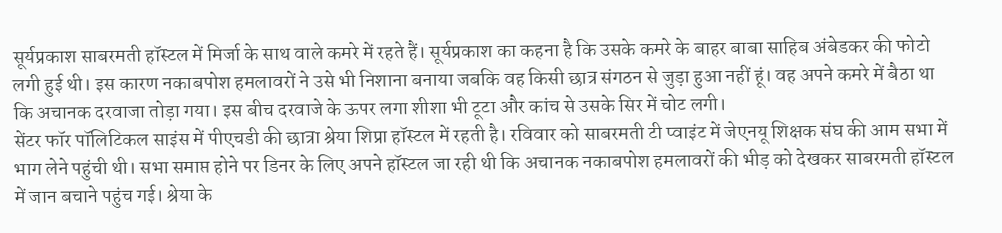सूर्यप्रकाश साबरमती हॉस्टल में मिर्जा के साथ वाले कमरे में रहते हैं। सूर्यप्रकाश का कहना है कि उसके कमरे के बाहर बाबा साहिब अंबेडकर की फोटो लगी हुई थी। इस कारण नकाबपोश हमलावरों ने उसे भी निशाना बनाया जबकि वह किसी छात्र संगठन से जुड़ा हुआ नहीं हूं। वह अपने कमरे में बैठा था कि अचानक दरवाजा तोड़ा गया। इस बीच दरवाजे के ऊपर लगा शीशा भी टूटा और कांच से उसके सिर में चोट लगी।
सेंटर फॉर पॉलिटिकल साइंस में पीएचडी की छात्रा श्रेया शिप्रा हॉस्टल में रहती है। रविवार को साबरमती टी प्वाइंट में जेएनयू शिक्षक संघ की आम सभा में भाग लेने पहुंची थी। सभा समाप्त होने पर डिनर के लिए अपने हॉस्टल जा रही थी कि अचानक नकाबपोश हमलावरों की भीड़ को देखकर साबरमती हॉस्टल में जान बचाने पहुंच गई। श्रेया के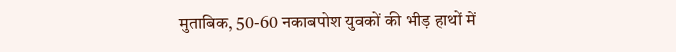मुताबिक, 50-60 नकाबपोश युवकों की भीड़ हाथों में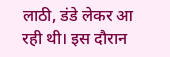लाठी, डंडे लेकर आ रही थी। इस दौरान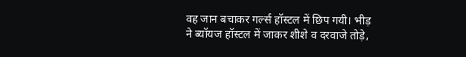वह जान बचाकर गर्ल्स हॉस्टल में छिप गयी। भीड़ ने ब्यॉयज हॉस्टल में जाकर शीशे व दरवाजे तोड़े,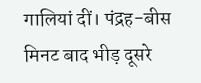गालियां दीं। पंद्रह-बीस मिनट बाद भीड़ दूसरे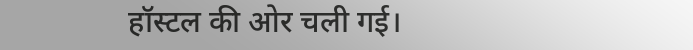हॉस्टल की ओर चली गई।